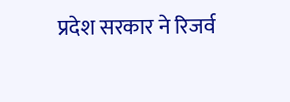प्रदेश सरकार ने रिजर्व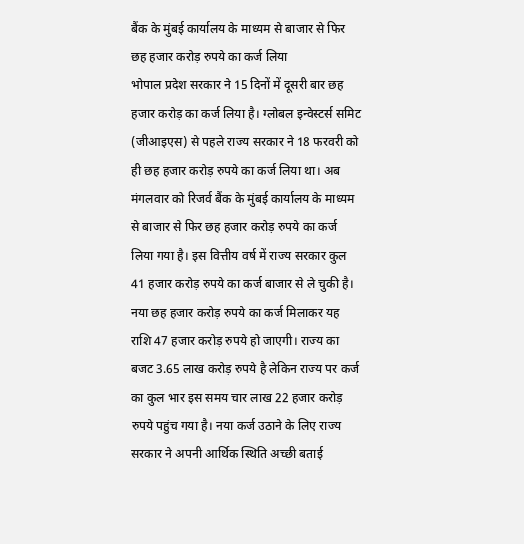बैंक के मुंबई कार्यालय के माध्यम से बाजार से फिर छह हजार करोड़ रुपये का कर्ज लिया
भोपाल प्रदेश सरकार ने 15 दिनों में दूसरी बार छह हजार करोड़ का कर्ज लिया है। ग्लोबल इन्वेस्टर्स समिट (जीआइएस) से पहले राज्य सरकार ने 18 फरवरी को ही छह हजार करोड़ रुपये का कर्ज लिया था। अब मंगलवार को रिजर्व बैंक के मुंबई कार्यालय के माध्यम से बाजार से फिर छह हजार करोड़ रुपये का कर्ज लिया गया है। इस वित्तीय वर्ष में राज्य सरकार कुल 41 हजार करोड़ रुपये का कर्ज बाजार से ले चुकी है। नया छह हजार करोड़ रुपये का कर्ज मिलाकर यह राशि 47 हजार करोड़ रुपये हो जाएगी। राज्य का बजट 3.65 लाख करोड़ रुपये है लेकिन राज्य पर कर्ज का कुल भार इस समय चार लाख 22 हजार करोड़ रुपये पहुंच गया है। नया कर्ज उठाने के लिए राज्य सरकार ने अपनी आर्थिक स्थिति अच्छी बताई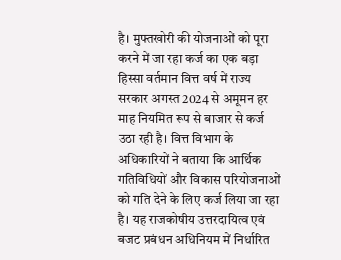है। मुफ्तखोरी की योजनाओं को पूरा करने में जा रहा कर्ज का एक बड़ा हिस्सा वर्तमान वित्त वर्ष में राज्य सरकार अगस्त 2024 से अमूमन हर माह नियमित रूप से बाजार से कर्ज उठा रही है। वित्त विभाग के अधिकारियों ने बताया कि आर्थिक गतिविधियों और विकास परियोजनाओं को गति देने के लिए कर्ज लिया जा रहा है। यह राजकोषीय उत्तरदायित्व एवं बजट प्रबंधन अधिनियम में निर्धारित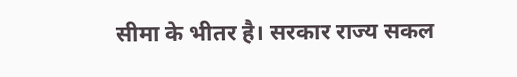सीमा के भीतर है। सरकार राज्य सकल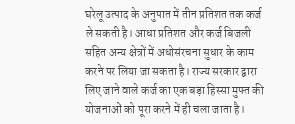घरेलू उत्पाद के अनुपात में तीन प्रतिशत तक कर्ज ले सकती है। आधा प्रतिशत और कर्ज बिजली सहित अन्य क्षेत्रों में अधोसंरचना सुधार के काम करने पर लिया जा सकता है। राज्य सरकार द्वारा लिए जाने वाले कर्ज का एक बड़ा हिस्सा मुफ्त की योजनाओं को पूरा करने में ही चला जाता है।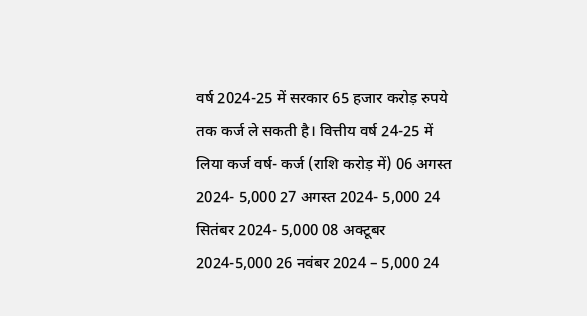वर्ष 2024-25 में सरकार 65 हजार करोड़ रुपये तक कर्ज ले सकती है। वित्तीय वर्ष 24-25 में लिया कर्ज वर्ष- कर्ज (राशि करोड़ में) 06 अगस्त 2024- 5,000 27 अगस्त 2024- 5,000 24 सितंबर 2024- 5,000 08 अक्टूबर 2024-5,000 26 नवंबर 2024 – 5,000 24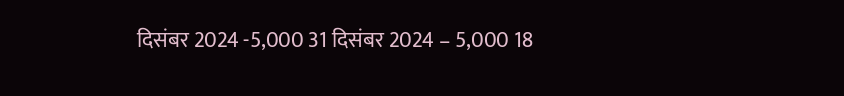दिसंबर 2024 -5,000 31 दिसंबर 2024 – 5,000 18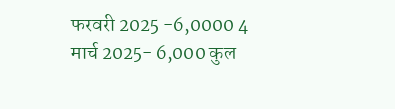फरवरी 2025 -6,0000 4 मार्च 2025- 6,000 कुल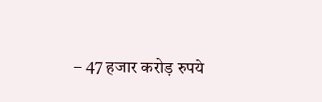– 47 हजार करोड़ रुपये